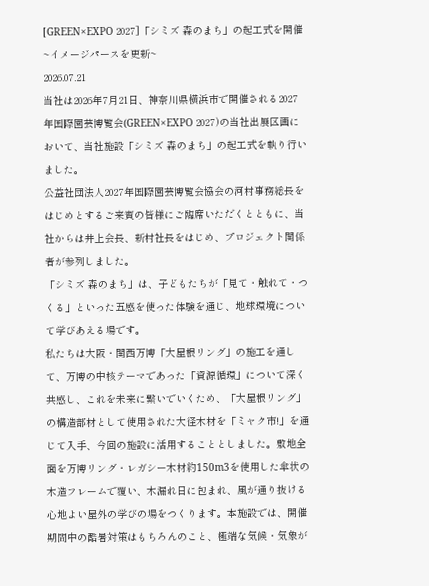[GREEN×EXPO 2027]「シミズ 森のまち」の起工式を開催 ~イメージパースを更新~
2026.07.21
当社は2026年7月21日、神奈川県横浜市で開催される2027年国際園芸博覧会(GREEN×EXPO 2027)の当社出展区画において、当社施設「シミズ 森のまち」の起工式を執り行いました。
公益社団法人2027年国際園芸博覧会協会の河村事務総長をはじめとするご来賓の皆様にご臨席いただくとともに、当社からは井上会長、新村社長をはじめ、プロジェクト関係者が参列しました。
「シミズ 森のまち」は、子どもたちが「見て・触れて・つくる」といった五感を使った体験を通じ、地球環境について学びあえる場です。
私たちは大阪・関西万博「大屋根リング」の施工を通して、万博の中核テーマであった「資源循環」について深く共感し、これを未来に繋いでいくため、「大屋根リング」の構造部材として使用された大径木材を「ミャク市!」を通じて入手、今回の施設に活用することとしました。敷地全面を万博リング・レガシー木材約150m3を使用した傘状の木造フレームで覆い、木漏れ日に包まれ、風が通り抜ける心地よい屋外の学びの場をつくります。本施設では、開催期間中の酷暑対策はもちろんのこと、極端な気候・気象が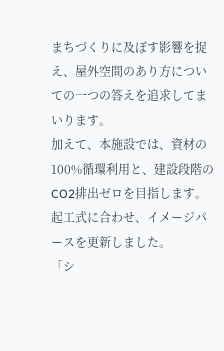まちづくりに及ぼす影響を捉え、屋外空間のあり方についての一つの答えを追求してまいります。
加えて、本施設では、資材の100%循環利用と、建設段階のCO2排出ゼロを目指します。
起工式に合わせ、イメージパースを更新しました。
「シ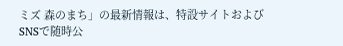ミズ 森のまち」の最新情報は、特設サイトおよびSNSで随時公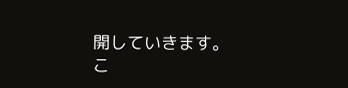開していきます。こ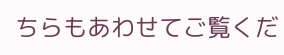ちらもあわせてご覧くだ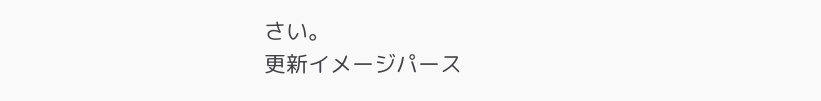さい。
更新イメージパース